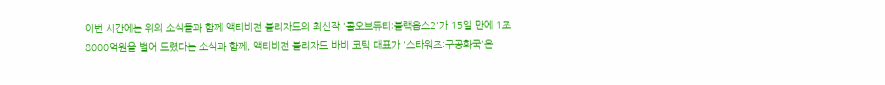이번 시간에는 위의 소식들과 함께 액티비전 블리자드의 최신작 '콜오브듀티:블랙옵스2'가 15일 만에 1조 8000억원을 벌어 드렸다는 소식과 함께, 액티비전 블리자드 바비 코틱 대표가 '스타워즈:구공화국'은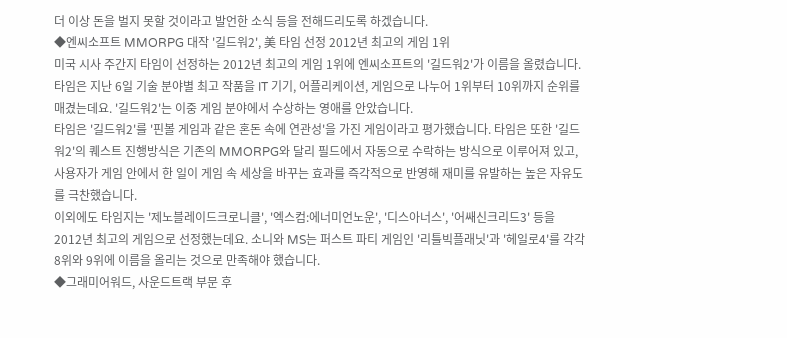더 이상 돈을 벌지 못할 것이라고 발언한 소식 등을 전해드리도록 하겠습니다.
◆엔씨소프트 MMORPG 대작 '길드워2', 美 타임 선정 2012년 최고의 게임 1위
미국 시사 주간지 타임이 선정하는 2012년 최고의 게임 1위에 엔씨소프트의 '길드워2'가 이름을 올렸습니다. 타임은 지난 6일 기술 분야별 최고 작품을 IT 기기, 어플리케이션, 게임으로 나누어 1위부터 10위까지 순위를 매겼는데요. '길드워2'는 이중 게임 분야에서 수상하는 영애를 안았습니다.
타임은 '길드워2'를 '핀볼 게임과 같은 혼돈 속에 연관성'을 가진 게임이라고 평가했습니다. 타임은 또한 '길드워2'의 퀘스트 진행방식은 기존의 MMORPG와 달리 필드에서 자동으로 수락하는 방식으로 이루어져 있고, 사용자가 게임 안에서 한 일이 게임 속 세상을 바꾸는 효과를 즉각적으로 반영해 재미를 유발하는 높은 자유도를 극찬했습니다.
이외에도 타임지는 '제노블레이드크로니클', '엑스컴:에너미언노운', '디스아너스', '어쌔신크리드3' 등을 2012년 최고의 게임으로 선정했는데요. 소니와 MS는 퍼스트 파티 게임인 '리틀빅플래닛'과 '헤일로4'를 각각 8위와 9위에 이름을 올리는 것으로 만족해야 했습니다.
◆그래미어워드, 사운드트랙 부문 후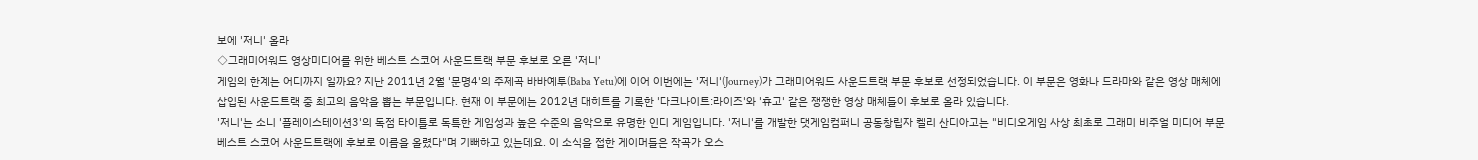보에 '저니' 올라
◇그래미어워드 영상미디어를 위한 베스트 스코어 사운드트랙 부문 후보로 오른 '저니'
게임의 한계는 어디까지 일까요? 지난 2011년 2월 '문명4'의 주제곡 바바예투(Baba Yetu)에 이어 이번에는 '저니'(Journey)가 그래미어워드 사운드트랙 부문 후보로 선정되었습니다. 이 부문은 영화나 드라마와 같은 영상 매체에 삽입된 사운드트랙 중 최고의 음악을 뽑는 부문입니다. 현재 이 부문에는 2012년 대히트를 기록한 '다크나이트:라이즈'와 '휴고' 같은 쟁쟁한 영상 매체들이 후보로 올라 있습니다.
'저니'는 소니 '플레이스테이션3'의 독점 타이틀로 독특한 게임성과 높은 수준의 음악으로 유명한 인디 게임입니다. '저니'를 개발한 댓게임컴퍼니 공동창립자 켈리 산디아고는 "비디오게임 사상 최초로 그래미 비주얼 미디어 부문 베스트 스코어 사운드트랙에 후보로 이름을 올렸다"며 기뻐하고 있는데요. 이 소식을 접한 게이머들은 작곡가 오스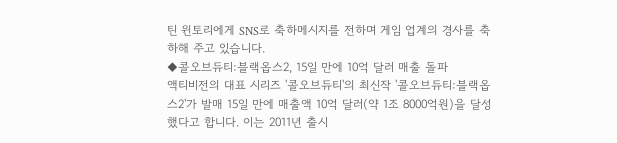틴 윈토리에게 SNS로 축하메시지를 전하며 게임 업계의 경사를 축하해 주고 있습니다.
◆콜오브듀티:블랙옵스2, 15일 만에 10억 달러 매출 돌파
액티비전의 대표 시리즈 '콜오브듀티'의 최신작 '콜오브듀티:블랙옵스2'가 발매 15일 만에 매출액 10억 달러(약 1조 8000억원)을 달성했다고 합니다. 이는 2011년 출시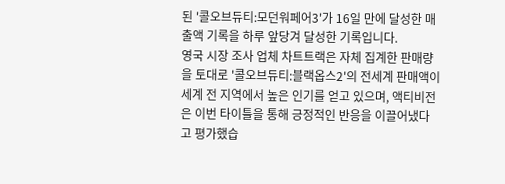된 '콜오브듀티:모던워페어3'가 16일 만에 달성한 매출액 기록을 하루 앞당겨 달성한 기록입니다.
영국 시장 조사 업체 차트트랙은 자체 집계한 판매량을 토대로 '콜오브듀티:블랙옵스2'의 전세계 판매액이 세계 전 지역에서 높은 인기를 얻고 있으며, 액티비전은 이번 타이틀을 통해 긍정적인 반응을 이끌어냈다고 평가했습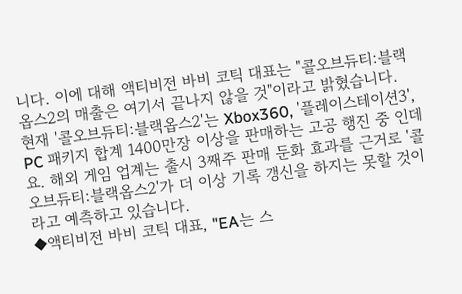니다. 이에 대해 액티비전 바비 코틱 대표는 "콜오브듀티:블랙옵스2의 매출은 여기서 끝나지 않을 것"이라고 밝혔습니다.
현재 '콜오브듀티:블랙옵스2'는 Xbox360, '플레이스테이션3', PC 패키지 합계 1400만장 이상을 판매하는 고공 행진 중 인데요. 해외 게임 업계는 출시 3째주 판매 둔화 효과를 근거로 '콜오브듀티:블랙옵스2'가 더 이상 기록 갱신을 하지는 못할 것이라고 예측하고 있습니다.
◆액티비전 바비 코틱 대표, "EA는 스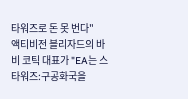타워즈로 돈 못 번다"
액티비전 블리자드의 바비 코틱 대표가 "EA는 스타워즈:구공화국을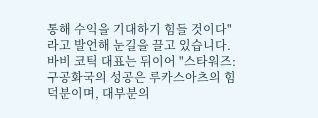통해 수익을 기대하기 힘들 것이다"라고 발언해 눈길을 끌고 있습니다. 바비 코틱 대표는 뒤이어 "스타워즈:구공화국의 성공은 루카스아츠의 힘 덕분이며, 대부분의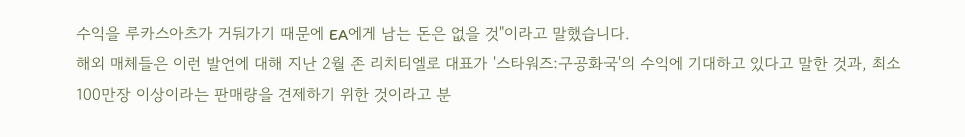수익을 루카스아츠가 거둬가기 때문에 EA에게 남는 돈은 없을 것"이라고 말했습니다.
해외 매체들은 이런 발언에 대해 지난 2월 존 리치티엘로 대표가 '스타워즈:구공화국'의 수익에 기대하고 있다고 말한 것과, 최소 100만장 이상이라는 판매량을 견제하기 위한 것이라고 분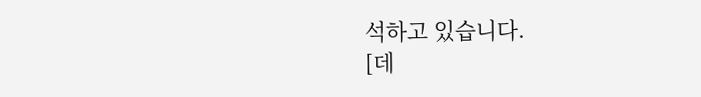석하고 있습니다.
[데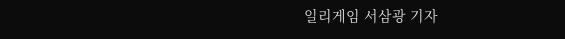일리게임 서삼광 기자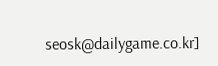seosk@dailygame.co.kr]